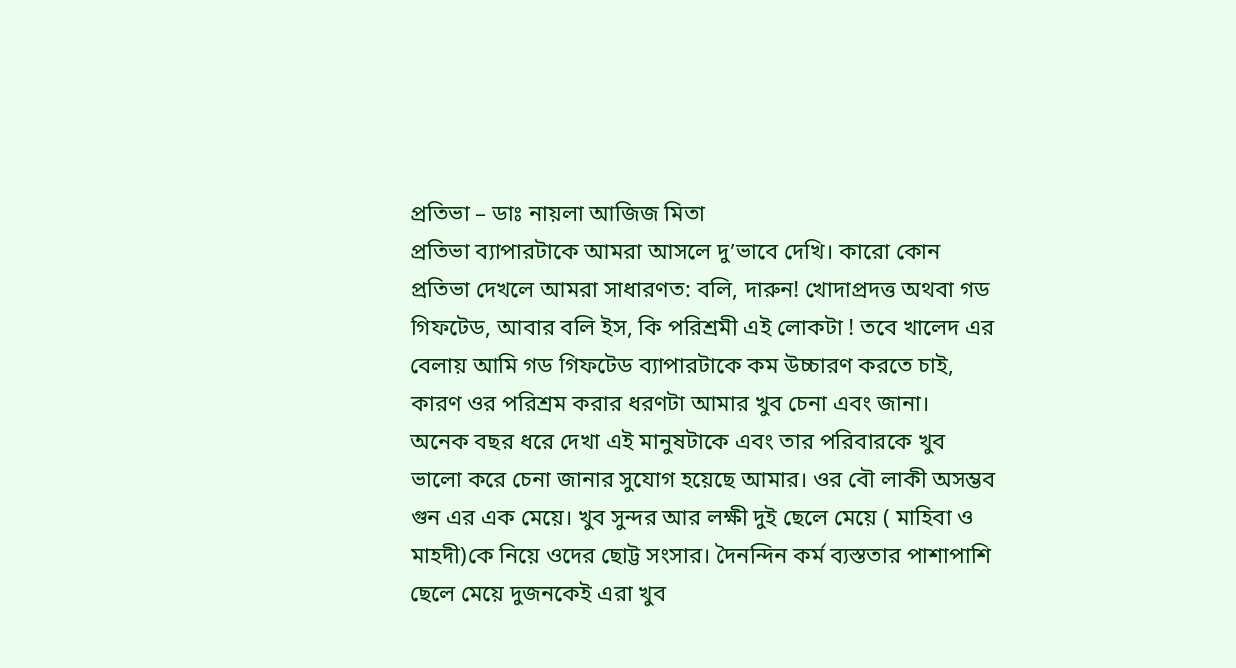প্রতিভা – ডাঃ নায়লা আজিজ মিতা
প্রতিভা ব্যাপারটাকে আমরা আসলে দু’ভাবে দেখি। কারো কোন প্রতিভা দেখলে আমরা সাধারণত: বলি, দারুন! খোদাপ্রদত্ত অথবা গড গিফটেড, আবার বলি ইস, কি পরিশ্রমী এই লোকটা ! তবে খালেদ এর বেলায় আমি গড গিফটেড ব্যাপারটাকে কম উচ্চারণ করতে চাই, কারণ ওর পরিশ্রম করার ধরণটা আমার খুব চেনা এবং জানা।
অনেক বছর ধরে দেখা এই মানুষটাকে এবং তার পরিবারকে খুব ভালো করে চেনা জানার সুযোগ হয়েছে আমার। ওর বৌ লাকী অসম্ভব গুন এর এক মেয়ে। খুব সুন্দর আর লক্ষী দুই ছেলে মেয়ে ( মাহিবা ও মাহদী)কে নিয়ে ওদের ছোট্ট সংসার। দৈনন্দিন কর্ম ব্যস্ততার পাশাপাশি ছেলে মেয়ে দুজনকেই এরা খুব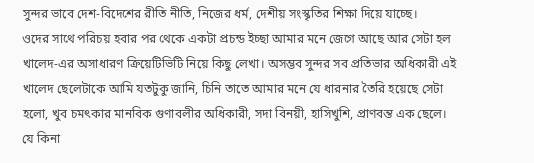সুন্দর ভাবে দেশ-বিদেশের রীতি নীতি, নিজের ধর্ম, দেশীয় সংস্কৃতির শিক্ষা দিয়ে যাচ্ছে।
ওদের সাথে পরিচয় হবার পর থেকে একটা প্রচন্ড ইচ্ছা আমার মনে জেগে আছে আর সেটা হল খালেদ-এর অসাধারণ ক্রিয়েটিভিটি নিয়ে কিছু লেখা। অসম্ভব সুন্দর সব প্রতিভার অধিকারী এই খালেদ ছেলেটাকে আমি যতটুকু জানি, চিনি তাতে আমার মনে যে ধারনার তৈরি হয়েছে সেটা হলো, খুব চমৎকার মানবিক গুণাবলীর অধিকারী, সদা বিনয়ী, হাসিখুশি, প্রাণবন্ত এক ছেলে। যে কিনা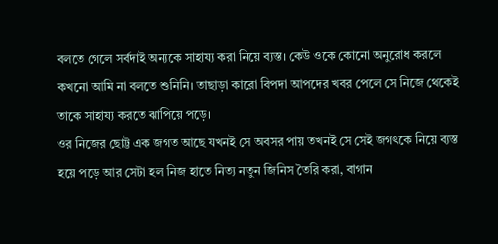বলতে গেলে সর্বদাই অন্যকে সাহায্য করা নিয়ে ব্যস্ত। কেউ ওকে কোনো অনুরোধ করলে কখনো আমি না বলতে শুনিনি। তাছাড়া কারো বিপদা আপদের খবর পেলে সে নিজে থেকেই তাকে সাহায্য করতে ঝাপিয়ে পড়ে।
ওর নিজের ছোট্ট এক জগত আছে যখনই সে অবসর পায় তখনই সে সেই জগৎকে নিয়ে ব্যস্ত হয়ে পড়ে আর সেটা হল নিজ হাতে নিত্য নতুন জিনিস তৈরি করা, বাগান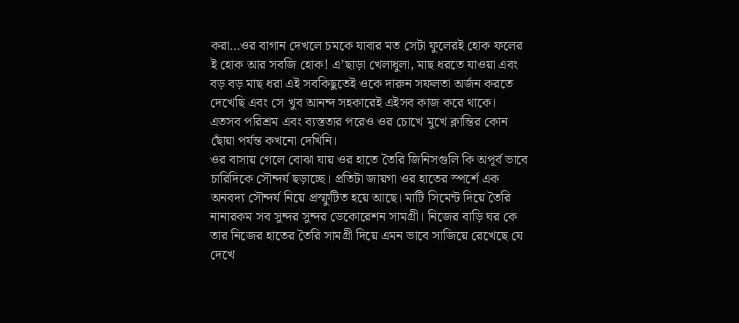করা…ওর বাগান দেখলে চমকে যাবার মত সেটা ফুলেরই হোক ফলের ই হোক আর সবজি হোক! এ’ছাড়া খেলাধুলা, মাছ ধরতে যাওয়া এবং বড় বড় মাছ ধরা এই সবকিছুতেই ওকে দারুন সফলতা অর্জন করতে দেখেছি এবং সে খুব আনন্দ সহকারেই এইসব কাজ করে থাকে। এতসব পরিশ্রম এবং ব্যস্ততার পরেও ওর চোখে মুখে ক্লান্তির কোন ছোঁয়া পর্যন্ত কখনো দেখিনি।
ওর বাসায় গেলে বোঝা যায় ওর হাতে তৈরি জিনিসগুলি কি অপূর্ব ভাবে চারিদিকে সৌন্দর্য ছড়াচ্ছে। প্রতিটা জায়গা ওর হাতের স্পর্শে এক অনবদ্য সৌন্দর্য নিয়ে প্রস্ফুটিত হয়ে আছে। মাটি সিমেন্ট দিয়ে তৈরি নানারকম সব সুন্দর সুন্দর ডেকোরেশন সামগ্রী। নিজের বাড়ি ঘর কে তার নিজের হাতের তৈরি সামগ্রী দিয়ে এমন ভাবে সাজিয়ে রেখেছে যে দেখে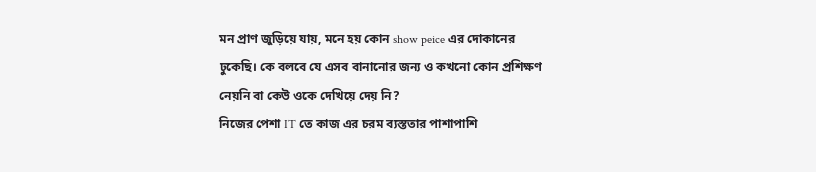মন প্রাণ জুড়িয়ে যায়, মনে হয় কোন show peice এর দোকানের ঢুকেছি। কে বলবে যে এসব বানানোর জন্য ও কখনো কোন প্রশিক্ষণ নেয়নি বা কেউ ওকে দেখিয়ে দেয় নি?
নিজের পেশা IT তে কাজ এর চরম ব্যস্ততার পাশাপাশি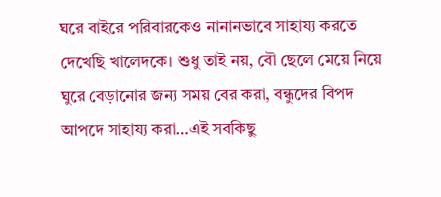ঘরে বাইরে পরিবারকেও নানানভাবে সাহায্য করতে দেখেছি খালেদকে। শুধু তাই নয়, বৌ ছেলে মেয়ে নিয়ে ঘুরে বেড়ানোর জন্য সময় বের করা, বন্ধুদের বিপদ আপদে সাহায্য করা…এই সবকিছু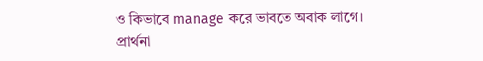ও কিভাবে manage করে ভাবতে অবাক লাগে।
প্রার্থনা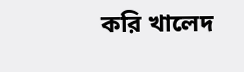করি খালেদ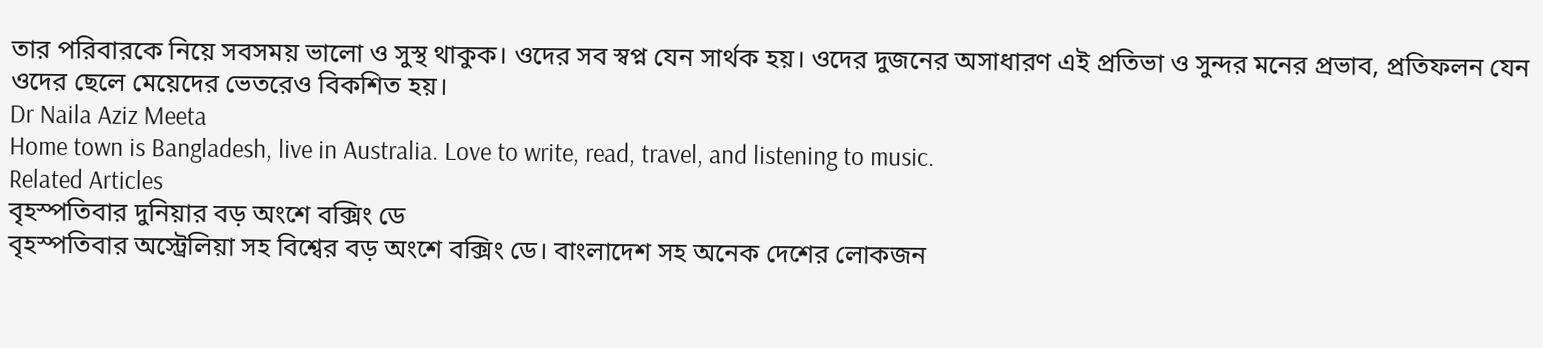তার পরিবারকে নিয়ে সবসময় ভালো ও সুস্থ থাকুক। ওদের সব স্বপ্ন যেন সার্থক হয়। ওদের দুজনের অসাধারণ এই প্রতিভা ও সুন্দর মনের প্রভাব, প্রতিফলন যেন ওদের ছেলে মেয়েদের ভেতরেও বিকশিত হয়।
Dr Naila Aziz Meeta
Home town is Bangladesh, live in Australia. Love to write, read, travel, and listening to music.
Related Articles
বৃহস্পতিবার দুনিয়ার বড় অংশে বক্সিং ডে
বৃহস্পতিবার অস্ট্রেলিয়া সহ বিশ্বের বড় অংশে বক্সিং ডে। বাংলাদেশ সহ অনেক দেশের লোকজন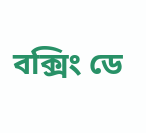বক্সিং ডে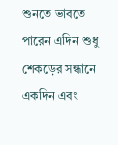শুনতে ভাবতে পারেন এদিন শুধু
শেকড়ের সন্ধানে একদিন এবং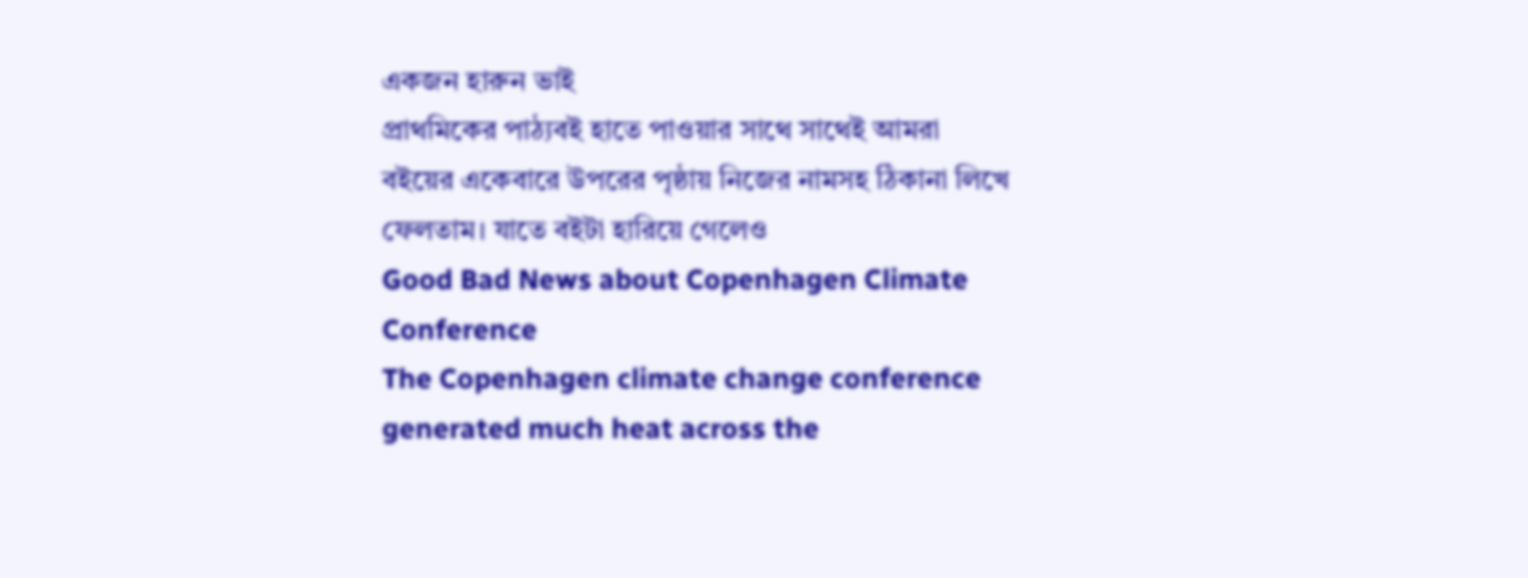একজন হারুন ভাই
প্রাথমিকের পাঠ্যবই হাতে পাওয়ার সাথে সাথেই আমরা বইয়ের একেবারে উপরের পৃষ্ঠায় নিজের নামসহ ঠিকানা লিখে ফেলতাম। যাতে বইটা হারিয়ে গেলেও
Good Bad News about Copenhagen Climate Conference
The Copenhagen climate change conference generated much heat across the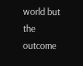world but the outcome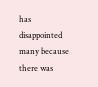has disappointed many because there was